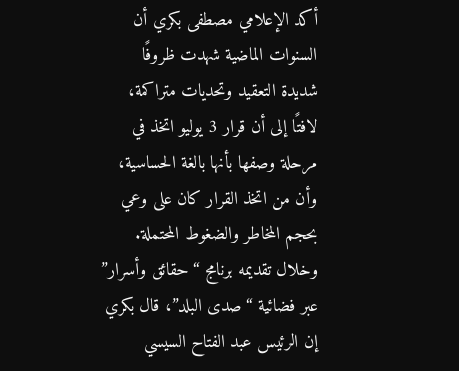أكد الإعلامي مصطفى بكري أن السنوات الماضية شهدت ظروفًا شديدة التعقيد وتحديات متراكمة، لافتًا إلى أن قرار 3 يوليو اتخذ في مرحلة وصفها بأنها بالغة الحساسية، وأن من اتخذ القرار كان على وعي بحجم المخاطر والضغوط المحتملة.
وخلال تقديمه برنامج “حقائق وأسرار” عبر فضائية “صدى البلد”، قال بكري إن الرئيس عبد الفتاح السيسي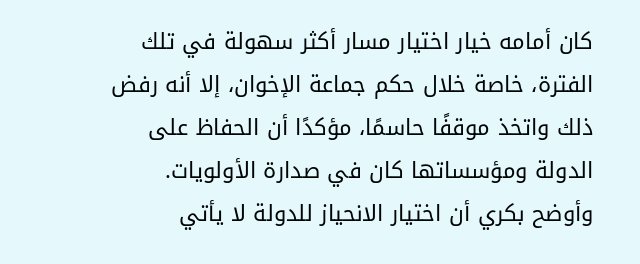كان أمامه خيار اختيار مسار أكثر سهولة في تلك الفترة، خاصة خلال حكم جماعة الإخوان، إلا أنه رفض ذلك واتخذ موقفًا حاسمًا، مؤكدًا أن الحفاظ على الدولة ومؤسساتها كان في صدارة الأولويات.
وأوضح بكري أن اختيار الانحياز للدولة لا يأتي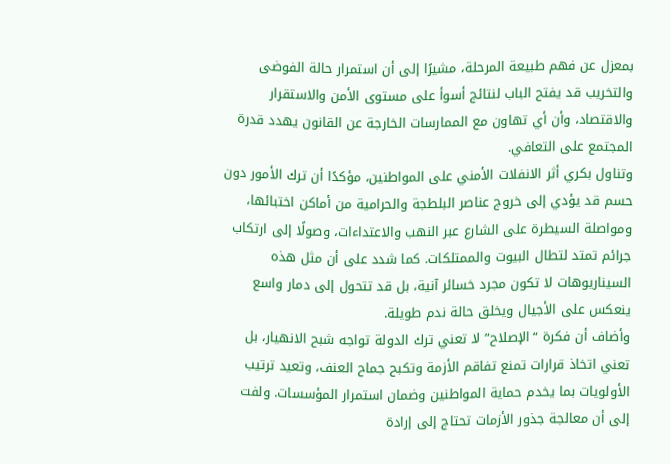بمعزل عن فهم طبيعة المرحلة، مشيرًا إلى أن استمرار حالة الفوضى والتخريب قد يفتح الباب لنتائج أسوأ على مستوى الأمن والاستقرار والاقتصاد، وأن أي تهاون مع الممارسات الخارجة عن القانون يهدد قدرة المجتمع على التعافي.
وتناول بكري أثر الانفلات الأمني على المواطنين، مؤكدًا أن ترك الأمور دون حسم قد يؤدي إلى خروج عناصر البلطجة والحرامية من أماكن اختبائها، ومواصلة السيطرة على الشارع عبر النهب والاعتداءات، وصولًا إلى ارتكاب جرائم تمتد لتطال البيوت والممتلكات. كما شدد على أن مثل هذه السيناريوهات لا تكون مجرد خسائر آنية، بل قد تتحول إلى دمار واسع ينعكس على الأجيال ويخلق حالة ندم طويلة.
وأضاف أن فكرة “الإصلاح” لا تعني ترك الدولة تواجه شبح الانهيار، بل تعني اتخاذ قرارات تمنع تفاقم الأزمة وتكبح جماح العنف، وتعيد ترتيب الأولويات بما يخدم حماية المواطنين وضمان استمرار المؤسسات. ولفت إلى أن معالجة جذور الأزمات تحتاج إلى إرادة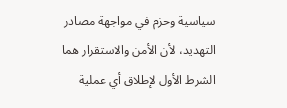سياسية وحزم في مواجهة مصادر التهديد، لأن الأمن والاستقرار هما الشرط الأول لإطلاق أي عملية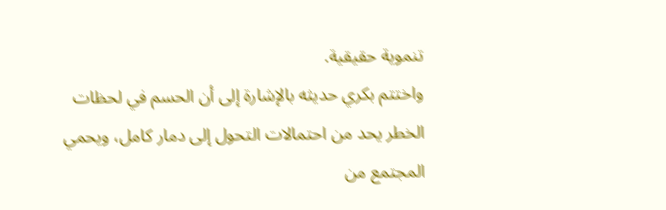تنموية حقيقية.
واختتم بكري حديثه بالإشارة إلى أن الحسم في لحظات الخطر يحد من احتمالات التحول إلى دمار كامل، ويحمي المجتمع من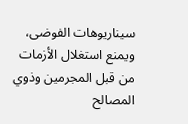سيناريوهات الفوضى، ويمنع استغلال الأزمات من قبل المجرمين وذوي المصالح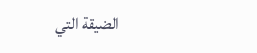الضيقة التي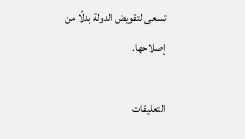تسعى لتقويض الدولة بدلًا من إصلاحها.

التعليقات